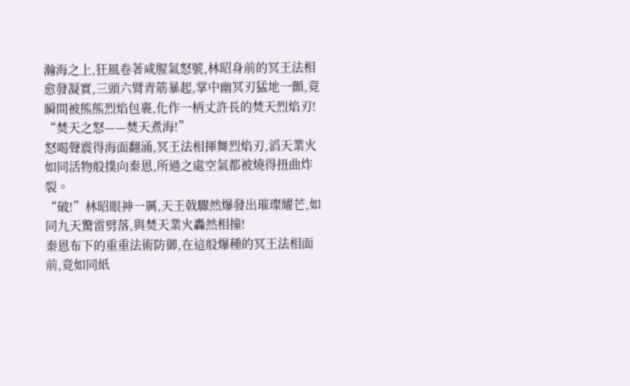瀚海之上,狂風卷著咸腥氣怒號,林昭身前的冥王法相愈發凝實,三頭六臂青筋暴起,掌中幽冥刃猛地一顫,竟瞬間被熊熊烈焰包裹,化作一柄丈許長的焚天烈焰刃!
“焚天之怒——焚天煮海!”
怒喝聲震得海面翻涌,冥王法相揮舞烈焰刃,滔天業火如同活物般撲向秦恩,所過之處空氣都被燒得扭曲炸裂。
“破!”林昭眼神一厲,天王戟驟然爆發出璀璨耀芒,如同九天驚雷劈落,與焚天業火轟然相撞!
秦恩布下的重重法術防御,在這般爆種的冥王法相面前,竟如同紙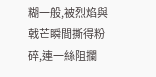糊一般,被烈焰與戟芒瞬間撕得粉碎,連一絲阻攔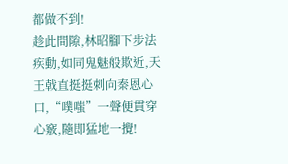都做不到!
趁此間隙,林昭腳下步法疾動,如同鬼魅般欺近,天王戟直挺挺刺向秦恩心口,“噗嗤”一聲便貫穿心竅,隨即猛地一攪!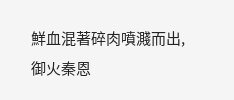鮮血混著碎肉噴濺而出,御火秦恩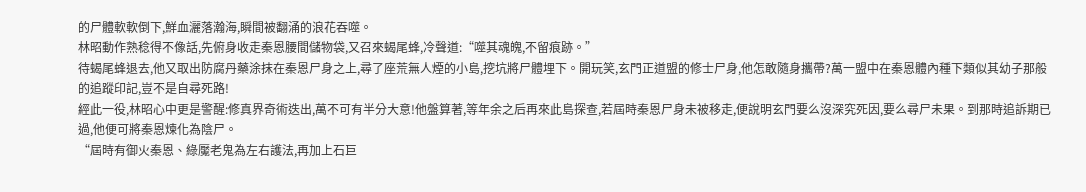的尸體軟軟倒下,鮮血灑落瀚海,瞬間被翻涌的浪花吞噬。
林昭動作熟稔得不像話,先俯身收走秦恩腰間儲物袋,又召來蝎尾蜂,冷聲道:“噬其魂魄,不留痕跡。”
待蝎尾蜂退去,他又取出防腐丹藥涂抹在秦恩尸身之上,尋了座荒無人煙的小島,挖坑將尸體埋下。開玩笑,玄門正道盟的修士尸身,他怎敢隨身攜帶?萬一盟中在秦恩體內種下類似其幼子那般的追蹤印記,豈不是自尋死路!
經此一役,林昭心中更是警醒:修真界奇術迭出,萬不可有半分大意!他盤算著,等年余之后再來此島探查,若屆時秦恩尸身未被移走,便說明玄門要么沒深究死因,要么尋尸未果。到那時追訴期已過,他便可將秦恩煉化為陰尸。
“屆時有御火秦恩、綠魘老鬼為左右護法,再加上石巨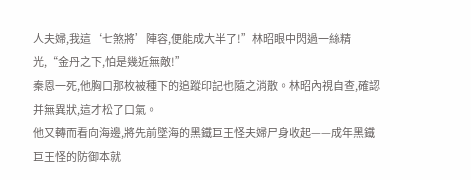人夫婦,我這‘七煞將’陣容,便能成大半了!”林昭眼中閃過一絲精光,“金丹之下,怕是幾近無敵!”
秦恩一死,他胸口那枚被種下的追蹤印記也隨之消散。林昭內視自查,確認并無異狀,這才松了口氣。
他又轉而看向海邊,將先前墜海的黑鐵巨王怪夫婦尸身收起——成年黑鐵巨王怪的防御本就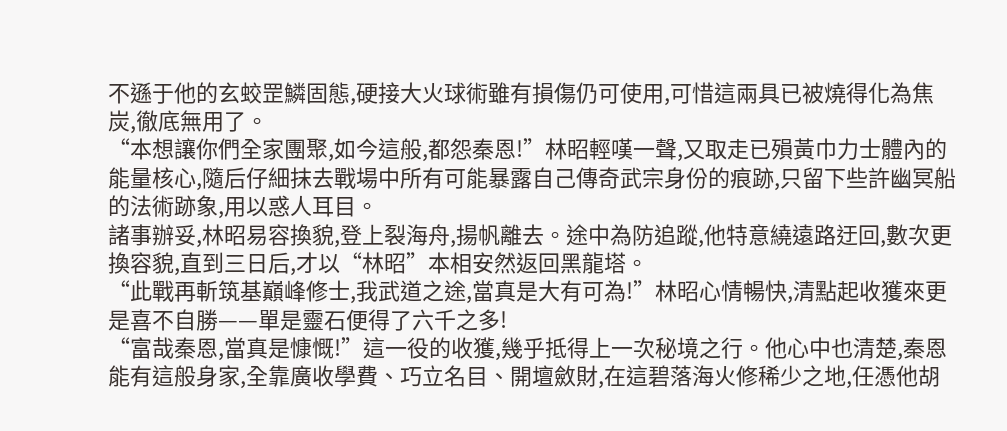不遜于他的玄蛟罡鱗固態,硬接大火球術雖有損傷仍可使用,可惜這兩具已被燒得化為焦炭,徹底無用了。
“本想讓你們全家團聚,如今這般,都怨秦恩!”林昭輕嘆一聲,又取走已殞黃巾力士體內的能量核心,隨后仔細抹去戰場中所有可能暴露自己傳奇武宗身份的痕跡,只留下些許幽冥船的法術跡象,用以惑人耳目。
諸事辦妥,林昭易容換貌,登上裂海舟,揚帆離去。途中為防追蹤,他特意繞遠路迂回,數次更換容貌,直到三日后,才以“林昭”本相安然返回黑龍塔。
“此戰再斬筑基巔峰修士,我武道之途,當真是大有可為!”林昭心情暢快,清點起收獲來更是喜不自勝——單是靈石便得了六千之多!
“富哉秦恩,當真是慷慨!”這一役的收獲,幾乎抵得上一次秘境之行。他心中也清楚,秦恩能有這般身家,全靠廣收學費、巧立名目、開壇斂財,在這碧落海火修稀少之地,任憑他胡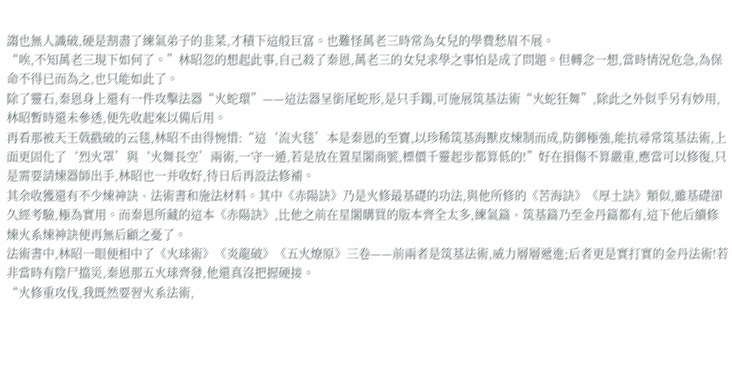謅也無人識破,硬是割盡了練氣弟子的韭菜,才積下這般巨富。也難怪萬老三時常為女兒的學費愁眉不展。
“唉,不知萬老三現下如何了。”林昭忽的想起此事,自己殺了秦恩,萬老三的女兒求學之事怕是成了問題。但轉念一想,當時情況危急,為保命不得已而為之,也只能如此了。
除了靈石,秦恩身上還有一件攻擊法器“火蛇環”——這法器呈銜尾蛇形,是只手鐲,可施展筑基法術“火蛇狂舞”,除此之外似乎另有妙用,林昭暫時還未參透,便先收起來以備后用。
再看那被天王戟戳破的云毯,林昭不由得惋惜:“這‘流火毯’本是秦恩的至寶,以珍稀筑基海獸皮煉制而成,防御極強,能抗尋常筑基法術,上面更固化了‘烈火罩’與‘火舞長空’兩術,一守一遁,若是放在置星閣商號,標價千靈起步都算低的!”好在損傷不算嚴重,應當可以修復,只是需要請煉器師出手,林昭也一并收好,待日后再設法修補。
其余收獲還有不少煉神訣、法術書和施法材料。其中《赤陽訣》乃是火修最基礎的功法,與他所修的《苦海訣》《厚土訣》類似,雖基礎卻久經考驗,極為實用。而秦恩所藏的這本《赤陽訣》,比他之前在星閣購買的版本齊全太多,練氣篇、筑基篇乃至金丹篇都有,這下他后續修煉火系煉神訣便再無后顧之憂了。
法術書中,林昭一眼便相中了《火球術》《炎龍破》《五火燎原》三卷——前兩者是筑基法術,威力層層遞進;后者更是實打實的金丹法術!若非當時有陰尸擋災,秦恩那五火球齊發,他還真沒把握硬接。
“火修重攻伐,我既然要習火系法術,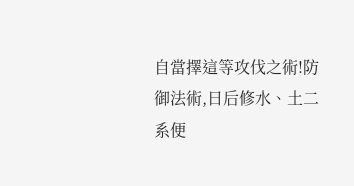自當擇這等攻伐之術!防御法術,日后修水、土二系便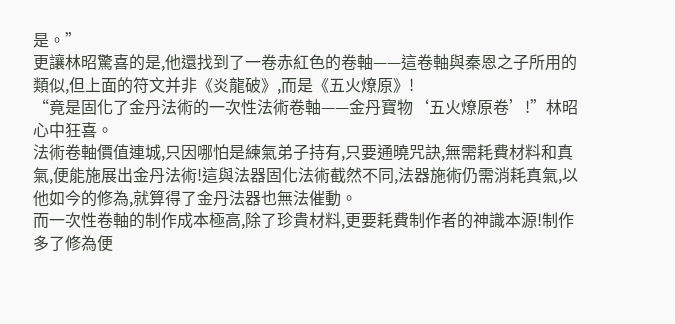是。”
更讓林昭驚喜的是,他還找到了一卷赤紅色的卷軸——這卷軸與秦恩之子所用的類似,但上面的符文并非《炎龍破》,而是《五火燎原》!
“竟是固化了金丹法術的一次性法術卷軸——金丹寶物‘五火燎原卷’!”林昭心中狂喜。
法術卷軸價值連城,只因哪怕是練氣弟子持有,只要通曉咒訣,無需耗費材料和真氣,便能施展出金丹法術!這與法器固化法術截然不同,法器施術仍需消耗真氣,以他如今的修為,就算得了金丹法器也無法催動。
而一次性卷軸的制作成本極高,除了珍貴材料,更要耗費制作者的神識本源!制作多了修為便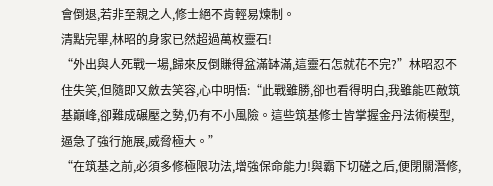會倒退,若非至親之人,修士絕不肯輕易煉制。
清點完畢,林昭的身家已然超過萬枚靈石!
“外出與人死戰一場,歸來反倒賺得盆滿缽滿,這靈石怎就花不完?”林昭忍不住失笑,但隨即又斂去笑容,心中明悟:“此戰雖勝,卻也看得明白,我雖能匹敵筑基巔峰,卻難成碾壓之勢,仍有不小風險。這些筑基修士皆掌握金丹法術模型,逼急了強行施展,威脅極大。”
“在筑基之前,必須多修極限功法,增強保命能力!與霸下切磋之后,便閉關潛修,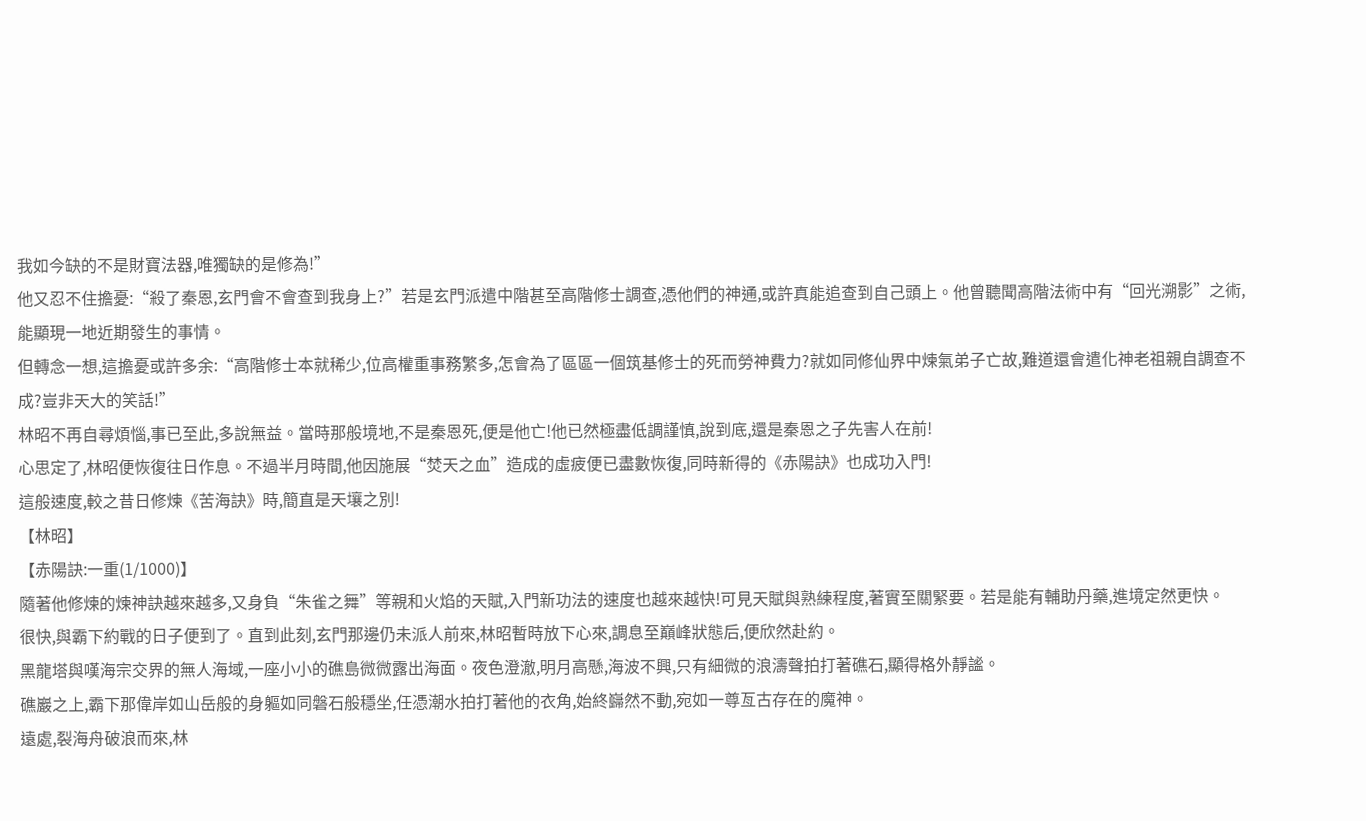我如今缺的不是財寶法器,唯獨缺的是修為!”
他又忍不住擔憂:“殺了秦恩,玄門會不會查到我身上?”若是玄門派遣中階甚至高階修士調查,憑他們的神通,或許真能追查到自己頭上。他曾聽聞高階法術中有“回光溯影”之術,能顯現一地近期發生的事情。
但轉念一想,這擔憂或許多余:“高階修士本就稀少,位高權重事務繁多,怎會為了區區一個筑基修士的死而勞神費力?就如同修仙界中煉氣弟子亡故,難道還會遣化神老祖親自調查不成?豈非天大的笑話!”
林昭不再自尋煩惱,事已至此,多說無益。當時那般境地,不是秦恩死,便是他亡!他已然極盡低調謹慎,說到底,還是秦恩之子先害人在前!
心思定了,林昭便恢復往日作息。不過半月時間,他因施展“焚天之血”造成的虛疲便已盡數恢復,同時新得的《赤陽訣》也成功入門!
這般速度,較之昔日修煉《苦海訣》時,簡直是天壤之別!
【林昭】
【赤陽訣:一重(1/1000)】
隨著他修煉的煉神訣越來越多,又身負“朱雀之舞”等親和火焰的天賦,入門新功法的速度也越來越快!可見天賦與熟練程度,著實至關緊要。若是能有輔助丹藥,進境定然更快。
很快,與霸下約戰的日子便到了。直到此刻,玄門那邊仍未派人前來,林昭暫時放下心來,調息至巔峰狀態后,便欣然赴約。
黑龍塔與嘆海宗交界的無人海域,一座小小的礁島微微露出海面。夜色澄澈,明月高懸,海波不興,只有細微的浪濤聲拍打著礁石,顯得格外靜謐。
礁巖之上,霸下那偉岸如山岳般的身軀如同磐石般穩坐,任憑潮水拍打著他的衣角,始終巋然不動,宛如一尊亙古存在的魔神。
遠處,裂海舟破浪而來,林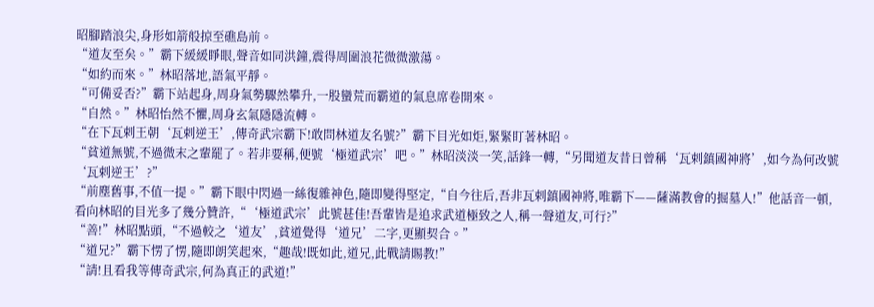昭腳踏浪尖,身形如箭般掠至礁島前。
“道友至矣。”霸下緩緩睜眼,聲音如同洪鐘,震得周圍浪花微微激蕩。
“如約而來。”林昭落地,語氣平靜。
“可備妥否?”霸下站起身,周身氣勢驟然攀升,一股蠻荒而霸道的氣息席卷開來。
“自然。”林昭怡然不懼,周身玄氣隱隱流轉。
“在下瓦剌王朝‘瓦剌逆王’,傳奇武宗霸下!敢問林道友名號?”霸下目光如炬,緊緊盯著林昭。
“貧道無號,不過微末之輩罷了。若非要稱,便號‘極道武宗’吧。”林昭淡淡一笑,話鋒一轉,“另聞道友昔日曾稱‘瓦剌鎮國神將’,如今為何改號‘瓦剌逆王’?”
“前塵舊事,不值一提。”霸下眼中閃過一絲復雜神色,隨即變得堅定,“自今往后,吾非瓦剌鎮國神將,唯霸下——薩滿教會的掘墓人!”他話音一頓,看向林昭的目光多了幾分贊許,“‘極道武宗’此號甚佳!吾輩皆是追求武道極致之人,稱一聲道友,可行?”
“善!”林昭點頭,“不過較之‘道友’,貧道覺得‘道兄’二字,更顯契合。”
“道兄?”霸下愣了愣,隨即朗笑起來,“趣哉!既如此,道兄,此戰請賜教!”
“請!且看我等傳奇武宗,何為真正的武道!”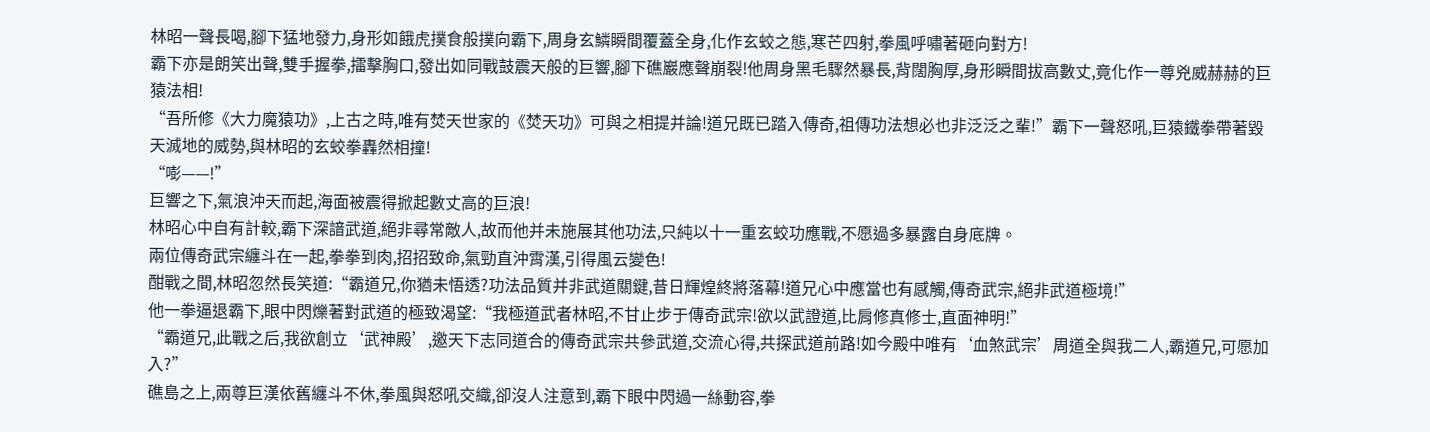林昭一聲長喝,腳下猛地發力,身形如餓虎撲食般撲向霸下,周身玄鱗瞬間覆蓋全身,化作玄蛟之態,寒芒四射,拳風呼嘯著砸向對方!
霸下亦是朗笑出聲,雙手握拳,擂擊胸口,發出如同戰鼓震天般的巨響,腳下礁巖應聲崩裂!他周身黑毛驟然暴長,背闊胸厚,身形瞬間拔高數丈,竟化作一尊兇威赫赫的巨猿法相!
“吾所修《大力魔猿功》,上古之時,唯有焚天世家的《焚天功》可與之相提并論!道兄既已踏入傳奇,祖傳功法想必也非泛泛之輩!”霸下一聲怒吼,巨猿鐵拳帶著毀天滅地的威勢,與林昭的玄蛟拳轟然相撞!
“嘭——!”
巨響之下,氣浪沖天而起,海面被震得掀起數丈高的巨浪!
林昭心中自有計較,霸下深諳武道,絕非尋常敵人,故而他并未施展其他功法,只純以十一重玄蛟功應戰,不愿過多暴露自身底牌。
兩位傳奇武宗纏斗在一起,拳拳到肉,招招致命,氣勁直沖霄漢,引得風云變色!
酣戰之間,林昭忽然長笑道:“霸道兄,你猶未悟透?功法品質并非武道關鍵,昔日輝煌終將落幕!道兄心中應當也有感觸,傳奇武宗,絕非武道極境!”
他一拳逼退霸下,眼中閃爍著對武道的極致渴望:“我極道武者林昭,不甘止步于傳奇武宗!欲以武證道,比肩修真修士,直面神明!”
“霸道兄,此戰之后,我欲創立‘武神殿’,邀天下志同道合的傳奇武宗共參武道,交流心得,共探武道前路!如今殿中唯有‘血煞武宗’周道全與我二人,霸道兄,可愿加入?”
礁島之上,兩尊巨漢依舊纏斗不休,拳風與怒吼交織,卻沒人注意到,霸下眼中閃過一絲動容,拳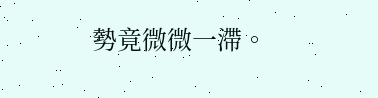勢竟微微一滯。